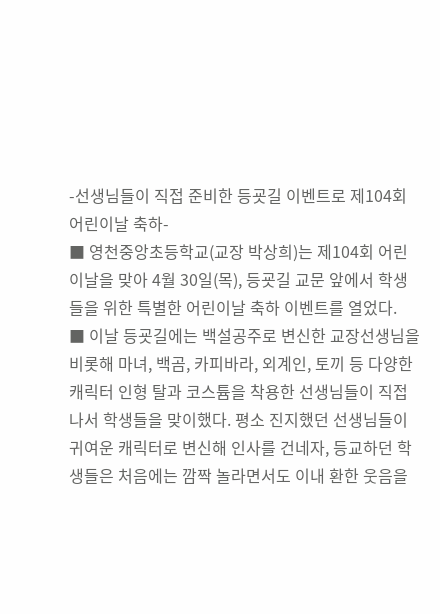-선생님들이 직접 준비한 등굣길 이벤트로 제104회 어린이날 축하-
■ 영천중앙초등학교(교장 박상희)는 제104회 어린이날을 맞아 4월 30일(목), 등굣길 교문 앞에서 학생들을 위한 특별한 어린이날 축하 이벤트를 열었다.
■ 이날 등굣길에는 백설공주로 변신한 교장선생님을 비롯해 마녀, 백곰, 카피바라, 외계인, 토끼 등 다양한 캐릭터 인형 탈과 코스튬을 착용한 선생님들이 직접 나서 학생들을 맞이했다. 평소 진지했던 선생님들이 귀여운 캐릭터로 변신해 인사를 건네자, 등교하던 학생들은 처음에는 깜짝 놀라면서도 이내 환한 웃음을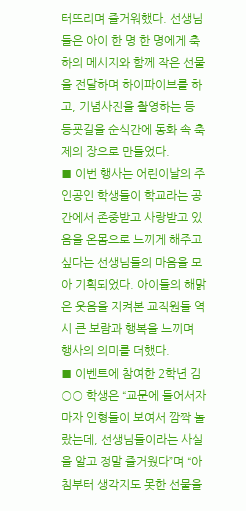터뜨리며 즐거워했다. 선생님들은 아이 한 명 한 명에게 축하의 메시지와 함께 작은 선물을 전달하며 하이파이브를 하고, 기념사진을 촬영하는 등 등굣길을 순식간에 동화 속 축제의 장으로 만들었다.
■ 이번 행사는 어린이날의 주인공인 학생들이 학교라는 공간에서 존중받고 사랑받고 있음을 온몸으로 느끼게 해주고 싶다는 선생님들의 마음을 모아 기획되었다. 아이들의 해맑은 웃음을 지켜본 교직원들 역시 큰 보람과 행복을 느끼며 행사의 의미를 더했다.
■ 이벤트에 참여한 2학년 김○○ 학생은 “교문에 들어서자마자 인형들이 보여서 깜짝 놀랐는데, 선생님들이라는 사실을 알고 정말 즐거웠다”며 “아침부터 생각지도 못한 선물을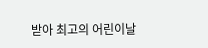받아 최고의 어린이날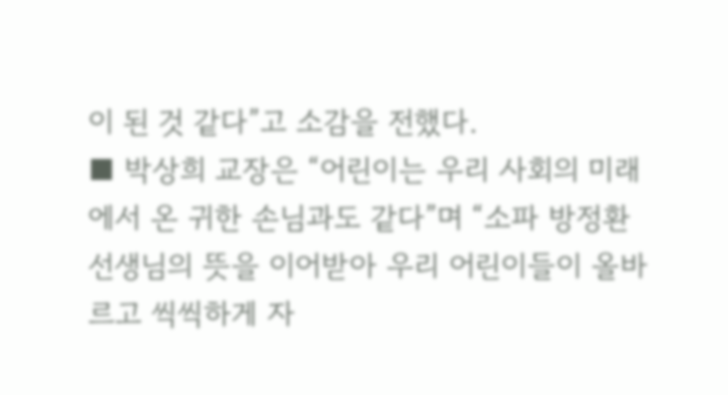이 된 것 같다”고 소감을 전했다.
■ 박상희 교장은 “어린이는 우리 사회의 미래에서 온 귀한 손님과도 같다”며 “소파 방정환 선생님의 뜻을 이어받아 우리 어린이들이 올바르고 씩씩하게 자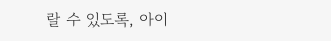랄 수 있도록, 아이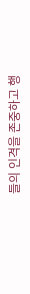들의 인격을 존중하고 행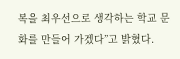복을 최우선으로 생각하는 학교 문화를 만들어 가겠다”고 밝혔다.